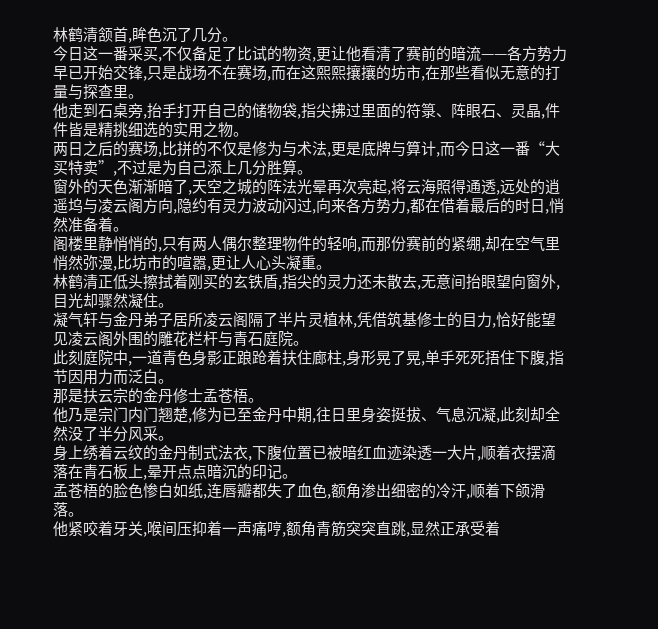林鹤清颔首,眸色沉了几分。
今日这一番采买,不仅备足了比试的物资,更让他看清了赛前的暗流——各方势力早已开始交锋,只是战场不在赛场,而在这熙熙攘攘的坊市,在那些看似无意的打量与探查里。
他走到石桌旁,抬手打开自己的储物袋,指尖拂过里面的符箓、阵眼石、灵晶,件件皆是精挑细选的实用之物。
两日之后的赛场,比拼的不仅是修为与术法,更是底牌与算计,而今日这一番“大买特卖”,不过是为自己添上几分胜算。
窗外的天色渐渐暗了,天空之城的阵法光晕再次亮起,将云海照得通透,远处的逍遥坞与凌云阁方向,隐约有灵力波动闪过,向来各方势力,都在借着最后的时日,悄然准备着。
阁楼里静悄悄的,只有两人偶尔整理物件的轻响,而那份赛前的紧绷,却在空气里悄然弥漫,比坊市的喧嚣,更让人心头凝重。
林鹤清正低头擦拭着刚买的玄铁盾,指尖的灵力还未散去,无意间抬眼望向窗外,目光却骤然凝住。
凝气轩与金丹弟子居所凌云阁隔了半片灵植林,凭借筑基修士的目力,恰好能望见凌云阁外围的雕花栏杆与青石庭院。
此刻庭院中,一道青色身影正踉跄着扶住廊柱,身形晃了晃,单手死死捂住下腹,指节因用力而泛白。
那是扶云宗的金丹修士孟苍梧。
他乃是宗门内门翘楚,修为已至金丹中期,往日里身姿挺拔、气息沉凝,此刻却全然没了半分风采。
身上绣着云纹的金丹制式法衣,下腹位置已被暗红血迹染透一大片,顺着衣摆滴落在青石板上,晕开点点暗沉的印记。
孟苍梧的脸色惨白如纸,连唇瓣都失了血色,额角渗出细密的冷汗,顺着下颌滑落。
他紧咬着牙关,喉间压抑着一声痛哼,额角青筋突突直跳,显然正承受着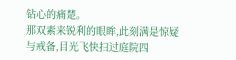钻心的痛楚。
那双素来锐利的眼眸,此刻满是惊疑与戒备,目光飞快扫过庭院四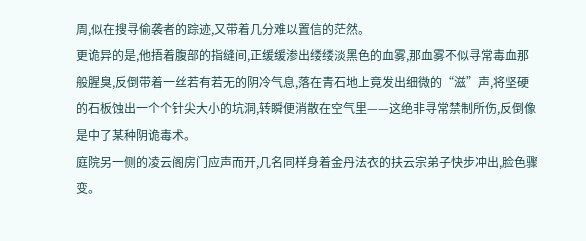周,似在搜寻偷袭者的踪迹,又带着几分难以置信的茫然。
更诡异的是,他捂着腹部的指缝间,正缓缓渗出缕缕淡黑色的血雾,那血雾不似寻常毒血那般腥臭,反倒带着一丝若有若无的阴冷气息,落在青石地上竟发出细微的“滋”声,将坚硬的石板蚀出一个个针尖大小的坑洞,转瞬便消散在空气里——这绝非寻常禁制所伤,反倒像是中了某种阴诡毒术。
庭院另一侧的凌云阁房门应声而开,几名同样身着金丹法衣的扶云宗弟子快步冲出,脸色骤变。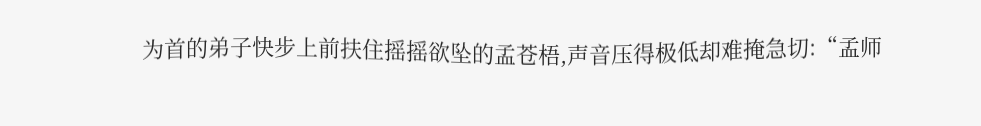为首的弟子快步上前扶住摇摇欲坠的孟苍梧,声音压得极低却难掩急切:“孟师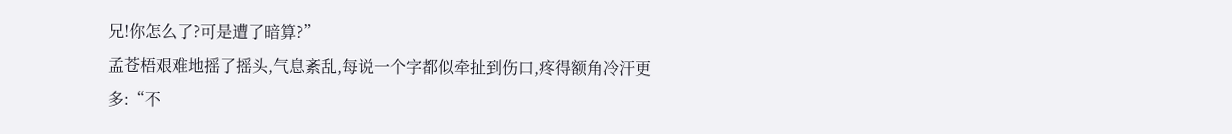兄!你怎么了?可是遭了暗算?”
孟苍梧艰难地摇了摇头,气息紊乱,每说一个字都似牵扯到伤口,疼得额角冷汗更多:“不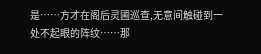是……方才在阁后灵圃巡查,无意间触碰到一处不起眼的阵纹……那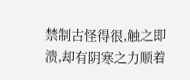禁制古怪得很,触之即溃,却有阴寒之力顺着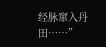经脉窜入丹田……”